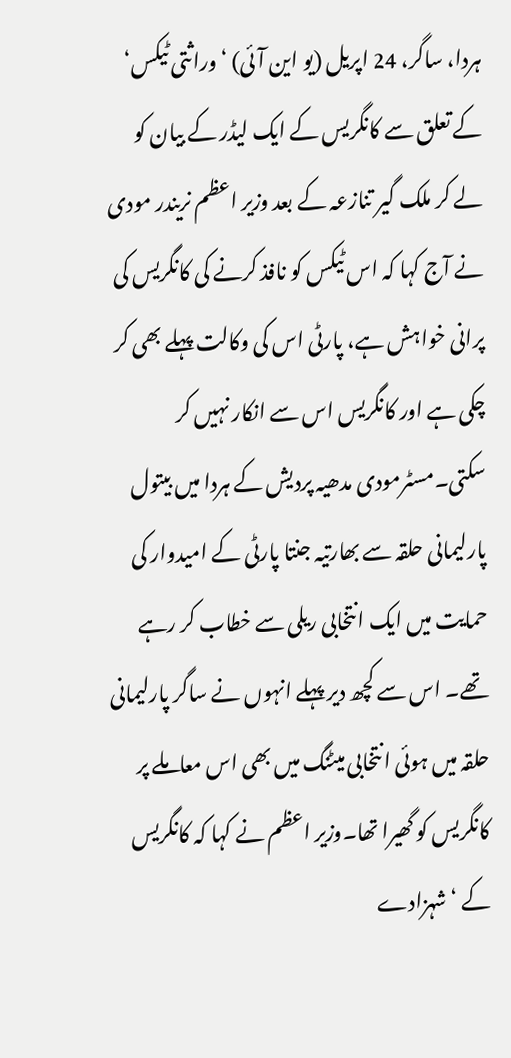ہردا، ساگر، 24 اپریل (یو این آئی) ‘وراثتی ٹیکس‘ کے تعلق سے کانگریس کے ایک لیڈر کے بیان کو لے کر ملک گیر تنازعہ کے بعد وزیر اعظم نریندر مودی نے آج کہا کہ اس ٹیکس کو نافذ کرنے کی کانگریس کی پرانی خواہش ہے، پارٹی اس کی وکالت پہلے بھی کر چکی ہے اور کانگریس اس سے انکار نہیں کر سکتی۔مسٹرمودی مدھیہ پردیش کے ہردا میں بیتول پارلیمانی حلقہ سے بھارتیہ جنتا پارٹی کے امیدوار کی حمایت میں ایک انتخابی ریلی سے خطاب کر رہے تھے۔ اس سے کچھ دیر پہلے انہوں نے ساگر پارلیمانی حلقہ میں ہوئی انتخابی میٹنگ میں بھی اس معاملے پر کانگریس کو گھیرا تھا۔وزیر اعظم نے کہا کہ کانگریس کے ‘شہزادے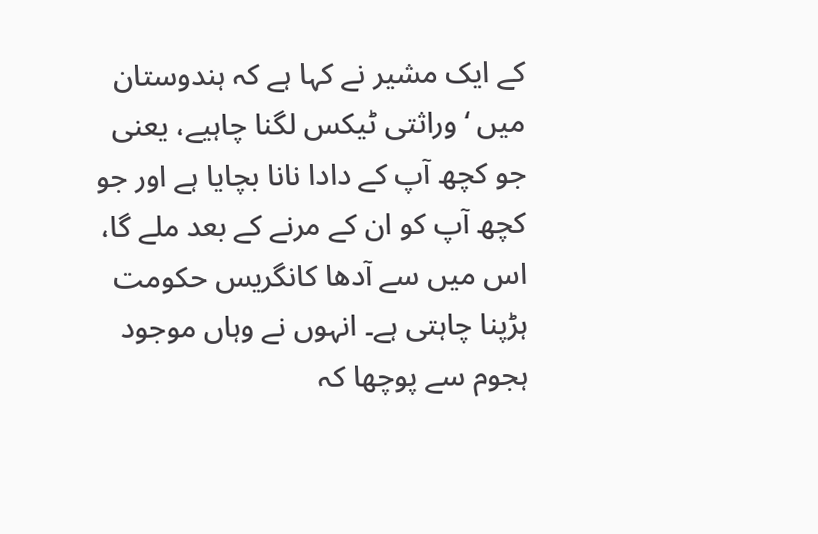کے ایک مشیر نے کہا ہے کہ ہندوستان میں ‘وراثتی ٹیکس لگنا چاہیے، یعنی جو کچھ آپ کے دادا نانا بچایا ہے اور جو کچھ آپ کو ان کے مرنے کے بعد ملے گا، اس میں سے آدھا کانگریس حکومت ہڑپنا چاہتی ہے۔ انہوں نے وہاں موجود ہجوم سے پوچھا کہ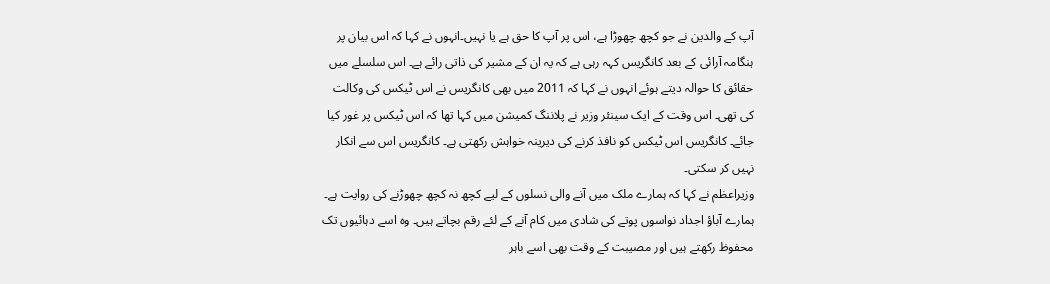آپ کے والدین نے جو کچھ چھوڑا ہے، اس پر آپ کا حق ہے یا نہیں۔انہوں نے کہا کہ اس بیان پر ہنگامہ آرائی کے بعد کانگریس کہہ رہی ہے کہ یہ ان کے مشیر کی ذاتی رائے ہے۔ اس سلسلے میں حقائق کا حوالہ دیتے ہوئے انہوں نے کہا کہ 2011 میں بھی کانگریس نے اس ٹیکس کی وکالت کی تھی۔ اس وقت کے ایک سینئر وزیر نے پلاننگ کمیشن میں کہا تھا کہ اس ٹیکس پر غور کیا جائے۔ کانگریس اس ٹیکس کو نافذ کرنے کی دیرینہ خواہش رکھتی ہے۔ کانگریس اس سے انکار نہیں کر سکتی۔
وزیراعظم نے کہا کہ ہمارے ملک میں آنے والی نسلوں کے لیے کچھ نہ کچھ چھوڑنے کی روایت ہے۔ ہمارے آباؤ اجداد نواسوں پوتے کی شادی میں کام آنے کے لئے رقم بچاتے ہیں۔ وہ اسے دہائیوں تک محفوظ رکھتے ہیں اور مصیبت کے وقت بھی اسے باہر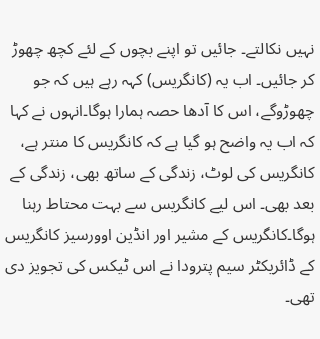نہیں نکالتے۔ جائیں تو اپنے بچوں کے لئے کچھ چھوڑ کر جائیں۔ اب یہ (کانگریس) کہہ رہے ہیں کہ جو چھوڑوگے، اس کا آدھا حصہ ہمارا ہوگا۔انہوں نے کہا کہ اب یہ واضح ہو گیا ہے کہ کانگریس کا منتر ہے، کانگریس کی لوٹ، زندگی کے ساتھ بھی، زندگی کے بعد بھی۔ اس لیے کانگریس سے بہت محتاط رہنا ہوگا۔کانگریس کے مشیر اور انڈین اوورسیز کانگریس کے ڈائریکٹر سیم پترودا نے اس ٹیکس کی تجویز دی تھی۔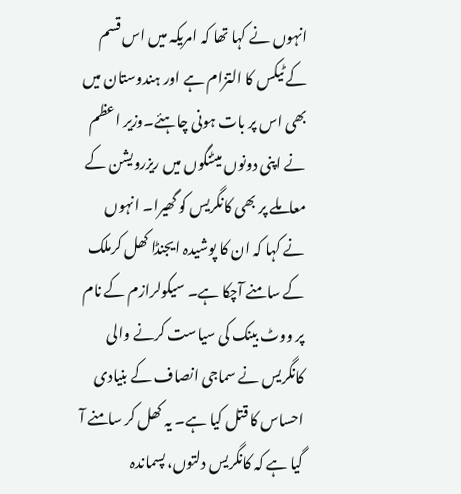انہوں نے کہا تھا کہ امریکہ میں اس قسم کے ٹیکس کا التزام ہے اور ہندوستان میں بھی اس پر بات ہونی چاہئے۔وزیر اعظم نے اپنی دونوں میٹنگوں میں ریزرویشن کے معاملے پر بھی کانگریس کو گھیرا۔ انہوں نے کہا کہ ان کا پوشیدہ ایجنڈا کھل کرملک کے سامنے آچکا ہے۔ سیکولرازم کے نام پر ووٹ بینک کی سیاست کرنے والی کانگریس نے سماجی انصاف کے بنیادی احساس کا قتل کیا ہے۔ یہ کھل کر سامنے آ گیا ہے کہ کانگریس دلتوں، پسماندہ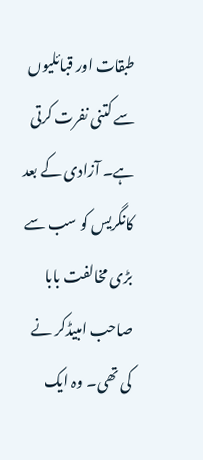طبقات اور قبائلیوں سے کتنی نفرت کرتی ہے۔ آزادی کے بعد کانگریس کو سب سے بڑی مخالفت بابا صاحب امبیڈکر نے کی تھی۔ وہ ایک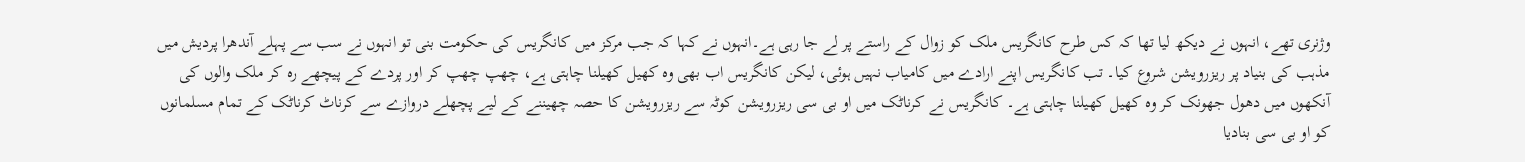وژنری تھے، انہوں نے دیکھ لیا تھا کہ کس طرح کانگریس ملک کو زوال کے راستے پر لے جا رہی ہے۔انہوں نے کہا کہ جب مرکز میں کانگریس کی حکومت بنی تو انہوں نے سب سے پہلے آندھرا پردیش میں مذہب کی بنیاد پر ریزرویشن شروع کیا۔ تب کانگریس اپنے ارادے میں کامیاب نہیں ہوئی، لیکن کانگریس اب بھی وہ کھیل کھیلنا چاہتی ہے، چھپ چھپ کر اور پردے کے پیچھے رہ کر ملک والوں کی آنکھوں میں دھول جھونک کر وہ کھیل کھیلنا چاہتی ہے۔ کانگریس نے کرناٹک میں او بی سی ریزرویشن کوٹہ سے ریزرویشن کا حصہ چھیننے کے لیے پچھلے دروازے سے کرناٹ کرناٹک کے تمام مسلمانوں کو او بی سی بنادیا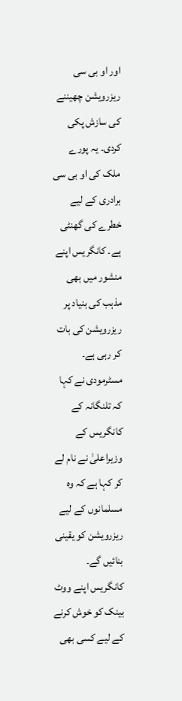اور او بی سی ریزرویشن چھیننے کی سازش پکی کردی۔ یہ پورے ملک کی او بی سی برادری کے لیے خطرے کی گھنٹی ہے۔ کانگریس اپنے منشور میں بھی مذہب کی بنیاد پر ریزرویشن کی بات کر رہی ہے۔
مسٹرمودی نے کہا کہ تلنگانہ کے کانگریس کے وزیراعلیٰ نے نام لے کر کہا ہے کہ وہ مسلمانوں کے لیے ریزرویشن کو یقینی بنائیں گے۔ کانگریس اپنے ووٹ بینک کو خوش کرنے کے لیے کسی بھی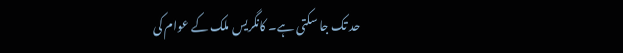حد تک جا سکتی ہے۔ کانگریس ملک کے عوام کی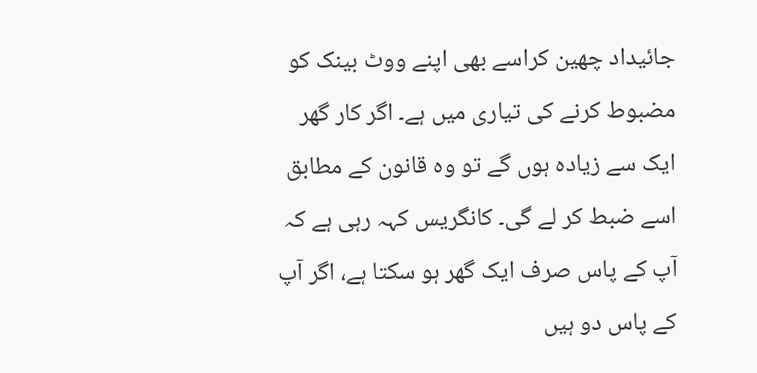جائیداد چھین کراسے بھی اپنے ووٹ بینک کو مضبوط کرنے کی تیاری میں ہے۔ اگر کار گھر ایک سے زیادہ ہوں گے تو وہ قانون کے مطابق اسے ضبط کر لے گی۔ کانگریس کہہ رہی ہے کہ آپ کے پاس صرف ایک گھر ہو سکتا ہے، اگر آپ کے پاس دو ہیں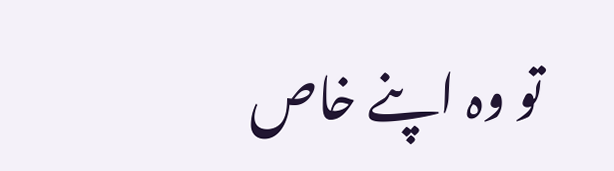تو وہ اپنے خاص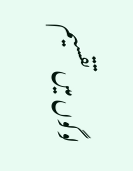لوگوں میں تقسیم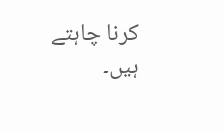کرنا چاہتے ہیں۔